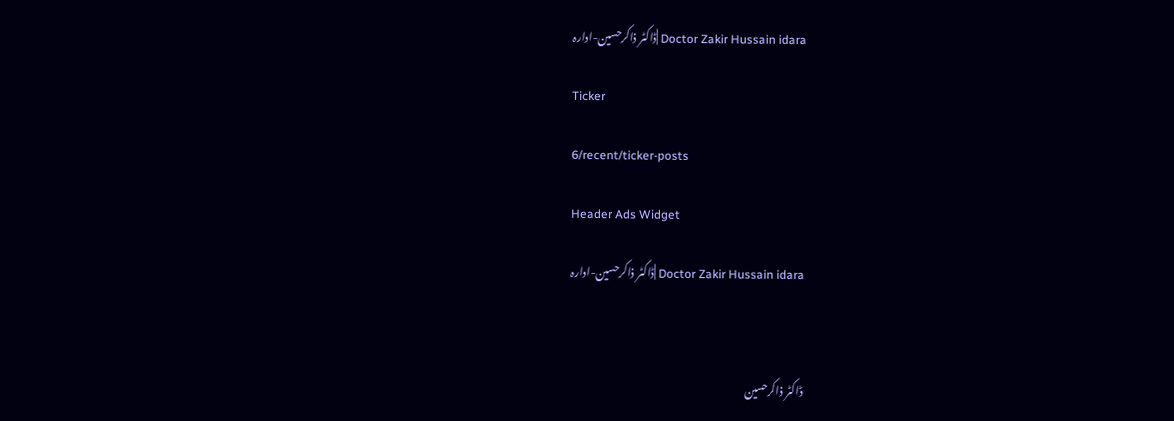Doctor Zakir Hussain idara |ڈاکٹر ذاکرحسین-ادارہ

Ticker

6/recent/ticker-posts

Header Ads Widget

Doctor Zakir Hussain idara |ڈاکٹر ذاکرحسین-ادارہ



ڈاکٹر ذاکرحسین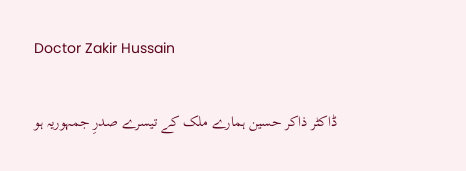Doctor Zakir Hussain


ڈاکٹر ذاکر حسین ہمارے ملک کے تیسرے صدرِ جمہوریہ ہو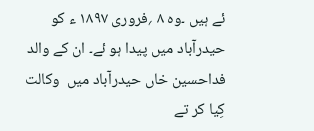ئے ہیں ۔وہ ۸ ؍فروری ۱۸۹۷ ء کو حیدرآباد میں پیدا ہو ئے۔ ان کے والد فداحسین خاں حیدرآباد میں  وکالت  کِیا کر تے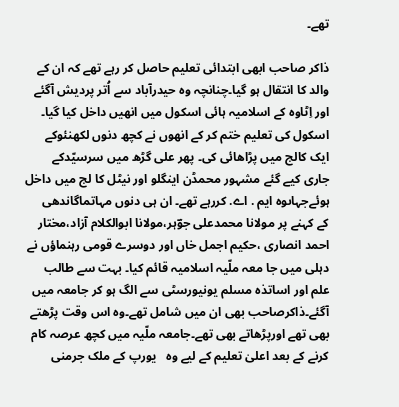تھے۔

ذاکر صاحب ابھی ابتدائی تعلیم حاصل کر رہے تھے کہ ان کے والد کا انتقال ہو گیا۔چنانچہ وہ حیدرآباد سے اُتر پردیش آگئے اور اِٹاوہ کے اسلامیہ ہائی اسکول میں انھیں داخل کیا گیا۔ اسکول کی تعلیم ختم کر کے انھوں نے کچھ دنوں لکھنئوکے  ایک کالج میں پڑاھائی کی۔ پھر علی گڑھ میں سرسیّدکے جاری کیے گئے مشہور محمڈن اینگلو اور نیٹل کا لج میں داخل ہوئےجہاںوہ ایم . اے. کررہے تھے۔ ان ہی دنوں مہاتماگاندھی  کے کہنے پر مولانا محمدعلی جوؔہر،مولانا ابوالکلام آزاد،مختار احمد انصاری ،حکیم اجمل خاں اور دوسرے قومی رہنماؤں نے دہلی میں جا معہ ملّیہ اسلامیہ قائم کیا۔ بہت سے طالب علم اور اساتذہ مسلم یونیورسٹی سے الگ ہو کر جامعہ میں آگئے۔ذاکرصاحب بھی ان میں شامل تھے۔وہ اس وقت پڑھتے بھی تھے اورپڑھاتے بھی تھے۔جامعہ ملّیہ میں کچھ عرصہ کام کرنے کے بعد اعلیٰ تعلیم کے لیے وہ   یورپ کے ملک جرمنی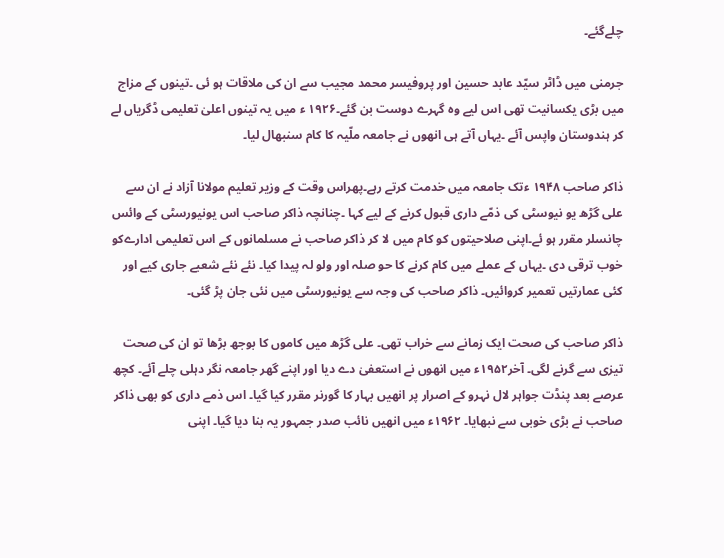چلےگئے۔

جرمنی میں ڈاٹر سیّد عابد حسین اور پروفیسر محمد مجیب سے ان کی ملاقات ہو ئی ۔تینوں کے مزاج میں بڑی یکسانیت تھی اس لیے وہ گہرے دوست بن گئے۔۱۹۲۶ ء میں یہ تینوں اعلیٰ تعلیمی ڈگریاں لے کر ہندوستان واپس آئے ۔یہاں آتے ہی انھوں نے جامعہ ملّیہ کا کام سنبھال لیا۔

ذاکر صاحب ۱۹۴۸ ءتک جامعہ میں خدمت کرتے رہے۔پھراس وقت کے وزیر تعلیم مولانا آزاد نے ان سے علی گڑھ یو نیوسٹی کی ذمّے داری قبول کرنے کے لیے کہا ۔چنانچہ ذاکر صاحب اس یونیورسٹی کے وائس چانسلر مقرر ہو ئے۔اپنی صلاحیتوں کو کام میں لا کر ذاکر صاحب نے مسلمانوں کے اس تعلیمی ادارےکو خوب ترقی دی ۔یہاں کے عملے میں کام کرنے کا حو صلہ اور ولو لہ پیدا کیا۔ نئے نئے شعبے جاری کیے اور کئی عمارتیں تعمیر کروائیں۔ ذاکر صاحب کی وجہ سے یونیورسٹی میں نئی جان پڑ گئی۔

ذاکر صاحب کی صحت ایک زمانے سے خراب تھی۔ علی گڑھ میں کاموں کا بوجھ بڑھا تو ان کی صحت تیزی سے گرنے لگی۔ آخر۱۹۵۲ء میں انھوں نے استعفیٰ دے دیا اور اپنے گھر جامعہ نگر دہلی چلے آئے۔ کچھ عرصے بعد پنڈت جواہر لال نہرو کے اصرار پر انھیں بہار کا گورنر مقرر کیا گیا۔ اس ذمے داری کو بھی ذاکر صاحب نے بڑی خوبی سے نبھایا۔ ۱۹۶۲ء میں انھیں نائب صدر جمہور یہ بنا دیا گیا۔ اپنی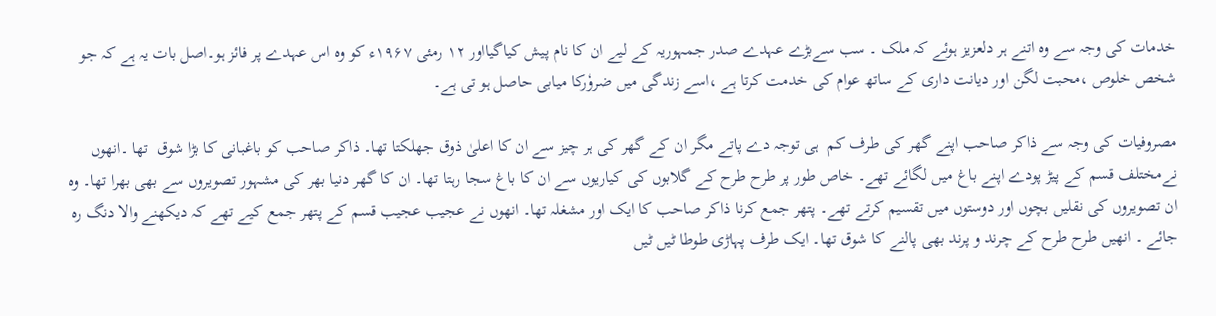خدمات کی وجہ سے وہ اتنے ہر دلعزیز ہوئے کہ ملک ۔ سب سےبڑے عہدے صدر جمہوریہ کے لیے ان کا نام پیش کیاگیااور ۱۲ رمئی ۱۹۶۷ء کو وہ اس عہدے پر فائز ہو۔اصل بات یہ ہے کہ جو شخص خلوص ،محبت لگن اور دیانت داری کے ساتھ عوام کی خدمت کرتا ہے ،اسے زندگی میں ضروٗرکا میابی حاصل ہو تی ہے۔

مصروفیات کی وجہ سے ذاکر صاحب اپنے گھر کی طرف کم  ہی توجہ دے پاتے مگر ان کے گھر کی ہر چیز سے ان کا اعلیٰ ذوق جھلکتا تھا۔ ذاکر صاحب کو باغبانی کا بڑا شوق  تھا ۔انھوں نےمختلف قسم کے پیڑ پودے اپنے باغ میں لگائے تھے۔ خاص طور پر طرح طرح کے گلابوں کی کیاریوں سے ان کا باغ سجا رہتا تھا۔ ان کا گھر دنیا بھر کی مشہور تصویروں سے بھی بھرا تھا۔ وہ ان تصویروں کی نقلیں بچوں اور دوستوں میں تقسیم کرتے تھے۔ پتھر جمع کرنا ذاکر صاحب کا ایک اور مشغلہ تھا۔ انھوں نے عجیب عجیب قسم کے پتھر جمع کیے تھے کہ دیکھنے والا دنگ رہ جائے ۔ انھیں طرح طرح کے چرند و پرند بھی پالنے کا شوق تھا۔ ایک طرف پہاڑی طوطا ٹیں ٹیں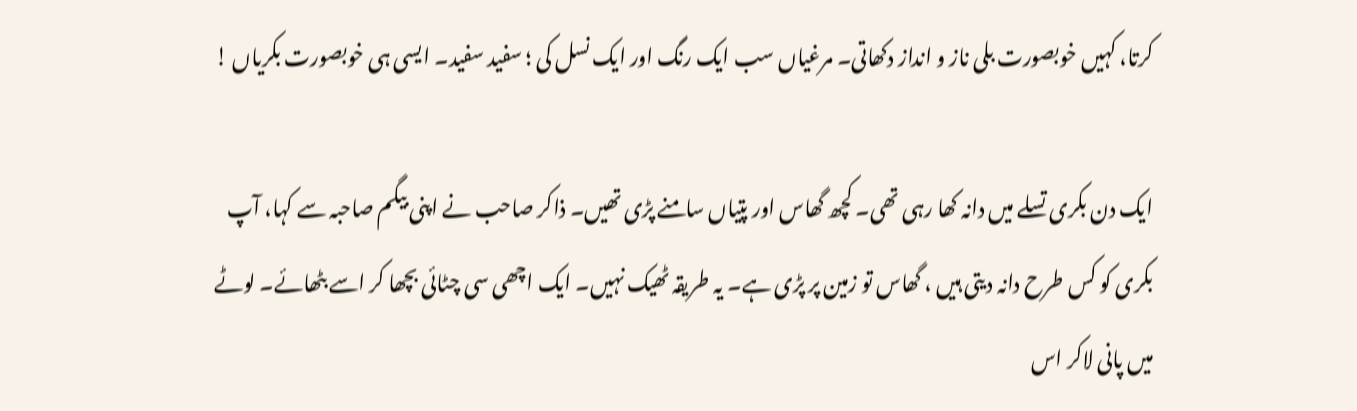کرتا، کہیں خوبصورت بلی ناز و انداز دکھاتی۔ مرغیاں سب ایک رنگ اور ایک نسل کی ؛ سفید سفید۔ ایسی ہی خوبصورت بکریاں !

ایک دن بکری تسلے میں دانہ کھا رہی تھی۔ کچھ گھاس اور پتیاں سامنے پڑی تھیں۔ ذاکر صاحب نے اپنی بیگم صاحبہ سے کہا، آپ بکری کو کس طرح دانہ دیتی ہیں ، گھاس تو زمین پر پڑی ہے۔ یہ طریقہ ٹھیک نہیں۔ ایک اچھی سی چٹائی بچھا کر اسے بٹھائے۔ لوٹے میں پانی لاکر اس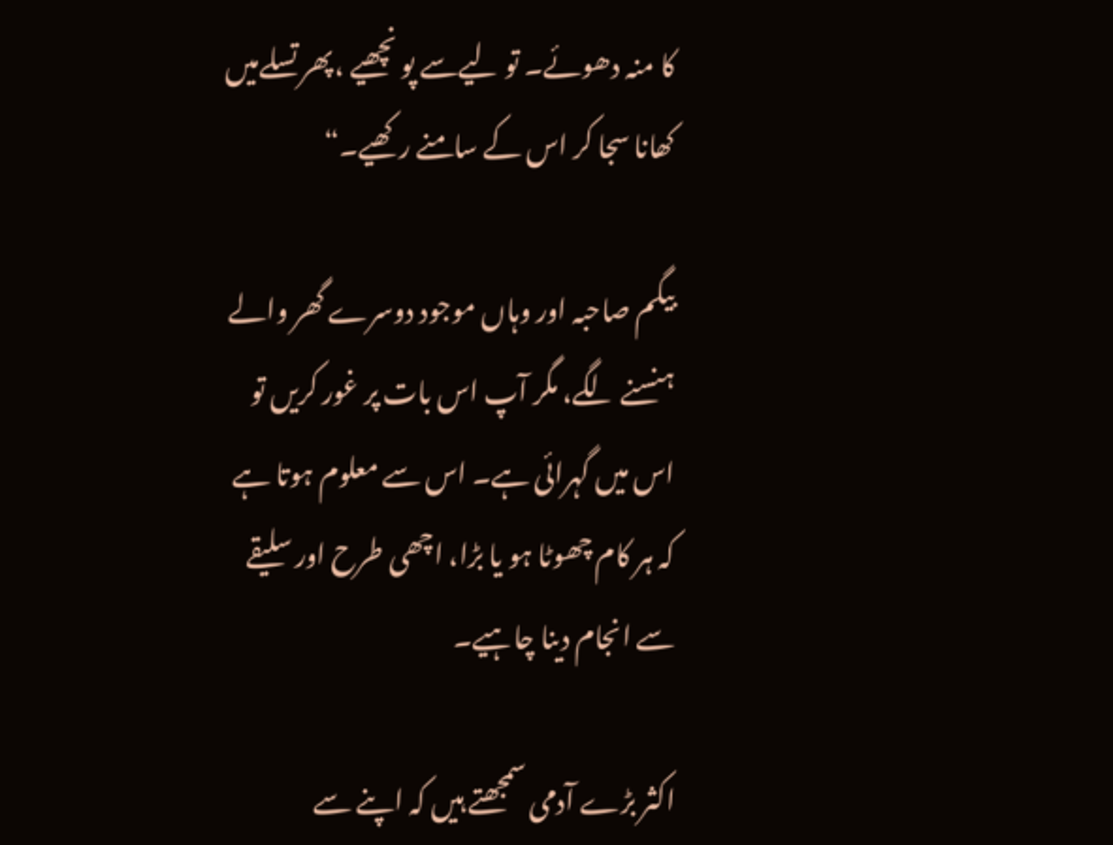کا منہ دھوئے۔ تو لیےسے پو نچھیے ،پھر تسلےمیں کھانا سجا کر اس کے سامنے رکھیے۔“

بیگم صاحبہ اور وہاں موجود دوسرے گھر والے ہنسنے لگے، مگر آپ اس بات پر غور کریں تو اس میں گہرائی ہے۔ اس سے معلوم ہوتا ہے کہ ہر کام چھوٹا ہو یا بڑا، اچھی طرح اور سلیقے سے انجام دینا چاہیے۔

اکثر بڑے آدمی سمجھتے ہیں کہ اپنے سے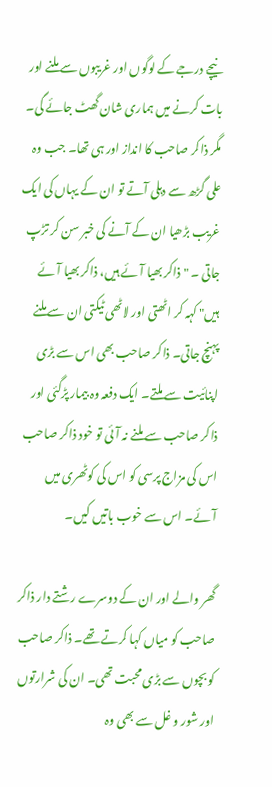نیچے درجے کے لوگوں اور غریبوں سے ملنے اور بات کرنے میں ہماری شان گھٹ جائے گی۔ مگر ذاکر صاحب کا انداز اور ہی تھا۔ جب وہ علی گڑھ سے دہلی آتے تو ان کے یہاں کی ایک غریب بڑھیا ان کے آنے کی خبر سن کر تڑپ جاتی ۔ " ذاکر بھیا آئے ہیں، ذاکر بھیا آئے ہیں" کہہ کر اٹھتی اور لاٹھی ٹیکتی ان سے ملنے پہنچ جاتی۔ ذاکر صاحب بھی اس سے بڑی اپنائیت سے ملتے۔ ایک دفعہ وہ بیمار پڑگئی اور ذاکر صاحب سے ملنے نہ آئی تو خود ذاکر صاحب اس کی مزاج پرسی کو اس کی کوٹھری میں آئے۔ اس سے خوب باتیں کیں۔

گھر والے اور ان کے دوسرے رشتے دار ذاکر صاحب کو میاں کہا کرتے تھے۔ ذاکر صاحب کو بچوں سے بڑی محبت تھی۔ ان کی شرارتوں اور شور و غل سے بھی وہ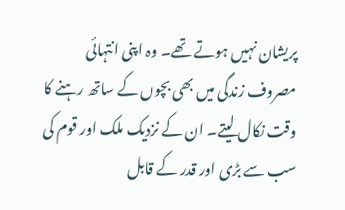پریشان نہیں ہوتے تھے۔ وہ اپنی انتہائی مصروف زندگی میں بھی بچوں کے ساتھ رہنے کا وقت نکال لیتے۔ ان کے نزدیک ملک اور قوم کی سب سے بڑی اور قدر کے قابل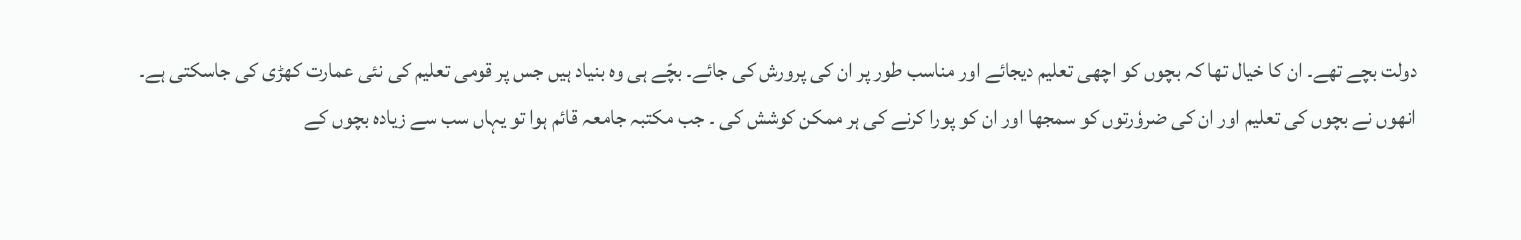دولت بچے تھے۔ ان کا خیال تھا کہ بچوں کو اچھی تعلیم دیجائے اور مناسب طور پر ان کی پرورش کی جائے۔ بچّے ہی وہ بنیاد ہیں جس پر قومی تعلیم کی نئی عمارت کھڑی کی جاسکتی ہے۔ انھوں نے بچوں کی تعلیم اور ان کی ضروٗرتوں کو سمجھا اور ان کو پورا کرنے کی ہر ممکن کوشش کی ۔ جب مکتبہ جامعہ قائم ہوا تو یہاں سب سے زیادہ بچوں کے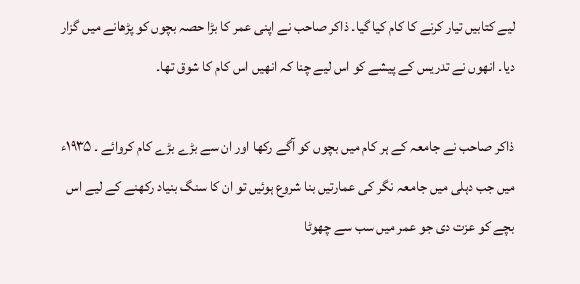لیے کتابیں تیار کرنے کا کام کیا گیا۔ ذاکر صاحب نے اپنی عمر کا بڑا حصہ بچوں کو پڑھانے میں گزار دیا۔ انھوں نے تدریس کے پیشے کو اس لیے چنا کہ انھیں اس کام کا شوق تھا۔

ذاکر صاحب نے جامعہ کے ہر کام میں بچوں کو آگے رکھا اور ان سے بڑے بڑے کام کروائے ۔ ۱۹۳۵ء میں جب دہلی میں جامعہ نگر کی عمارتیں بنا شروع ہوئیں تو ان کا سنگ بنیاد رکھنے کے لیے اس بچے کو عزت دی جو عمر میں سب سے چھوٹا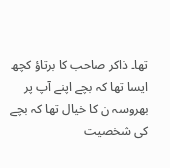تھا۔ ذاکر صاحب کا برتاؤ کچھ ایسا تھا کہ بچے اپنے آپ پر بھروسہ ن کا خیال تھا کہ بچے کی شخصیت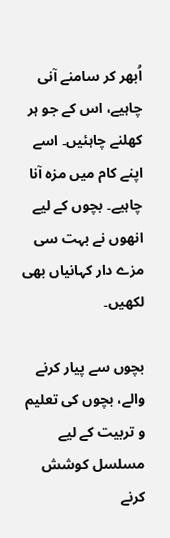اُبھر کر سامنے آنی چاہیے، اس کے جو ہر کھلنے چاہئیں۔ اسے اپنے کام میں مزہ آنا چاہیے۔ بچوں کے لیے انھوں نے بہت سی مزے دار کہانیاں بھی لکھیں۔

بچوں سے پیار کرنے والے، بچوں کی تعلیم و تربیت کے لیے مسلسل کوشش کرنے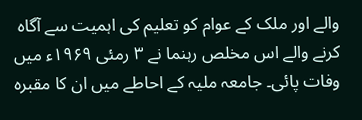والے اور ملک کے عوام کو تعلیم کی اہمیت سے آگاہ کرنے والے اس مخلص رہنما نے ۳ رمئی ۱۹۶۹ء میں وفات پائی۔ جامعہ ملیہ کے احاطے میں ان کا مقبرہ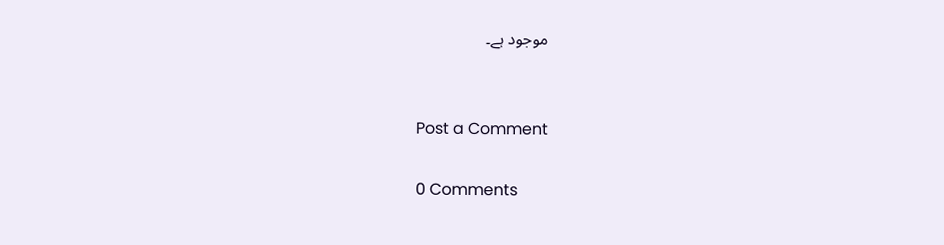موجود ہے۔


Post a Comment

0 Comments